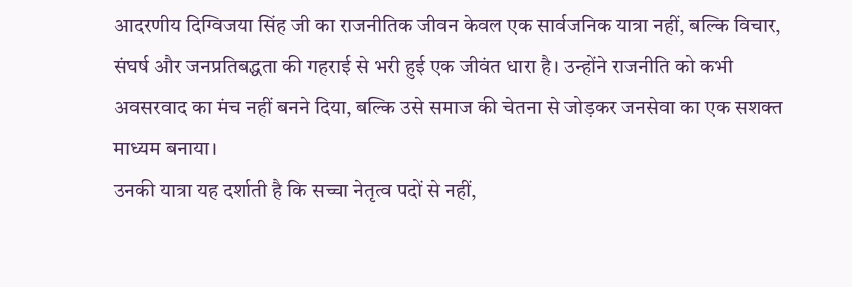आदरणीय दिग्विजया सिंह जी का राजनीतिक जीवन केवल एक सार्वजनिक यात्रा नहीं, बल्कि विचार, संघर्ष और जनप्रतिबद्धता की गहराई से भरी हुई एक जीवंत धारा है। उन्होंने राजनीति को कभी अवसरवाद का मंच नहीं बनने दिया, बल्कि उसे समाज की चेतना से जोड़कर जनसेवा का एक सशक्त माध्यम बनाया।
उनकी यात्रा यह दर्शाती है कि सच्चा नेतृत्व पदों से नहीं,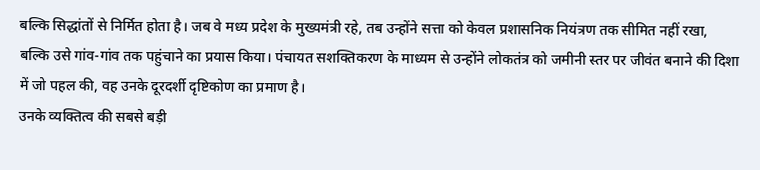बल्कि सिद्धांतों से निर्मित होता है। जब वे मध्य प्रदेश के मुख्यमंत्री रहे, तब उन्होंने सत्ता को केवल प्रशासनिक नियंत्रण तक सीमित नहीं रखा, बल्कि उसे गांव-गांव तक पहुंचाने का प्रयास किया। पंचायत सशक्तिकरण के माध्यम से उन्होंने लोकतंत्र को जमीनी स्तर पर जीवंत बनाने की दिशा में जो पहल की, वह उनके दूरदर्शी दृष्टिकोण का प्रमाण है।
उनके व्यक्तित्व की सबसे बड़ी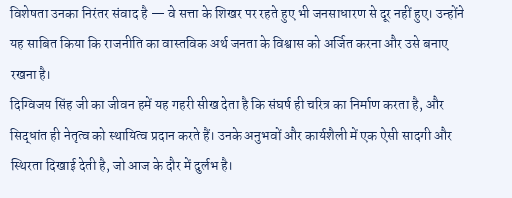विशेषता उनका निरंतर संवाद है — वे सत्ता के शिखर पर रहते हुए भी जनसाधारण से दूर नहीं हुए। उन्होंने यह साबित किया कि राजनीति का वास्तविक अर्थ जनता के विश्वास को अर्जित करना और उसे बनाए रखना है।
दिग्विजय सिंह जी का जीवन हमें यह गहरी सीख देता है कि संघर्ष ही चरित्र का निर्माण करता है, और सिद्धांत ही नेतृत्व को स्थायित्व प्रदान करते हैं। उनके अनुभवों और कार्यशैली में एक ऐसी सादगी और स्थिरता दिखाई देती है, जो आज के दौर में दुर्लभ है।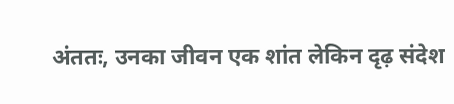अंततः, उनका जीवन एक शांत लेकिन दृढ़ संदेश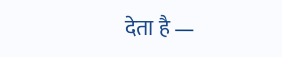देता है —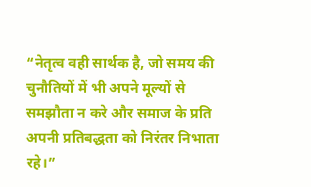“नेतृत्व वही सार्थक है, जो समय की चुनौतियों में भी अपने मूल्यों से समझौता न करे और समाज के प्रति अपनी प्रतिबद्धता को निरंतर निभाता रहे।”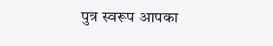पुत्र स्वरूप आपका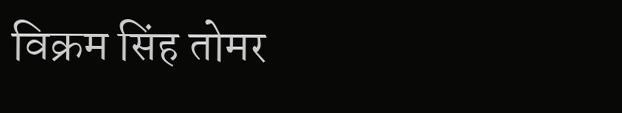विक्रम सिंह तोमर